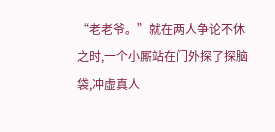“老老爷。”就在两人争论不休之时,一个小厮站在门外探了探脑袋,冲虚真人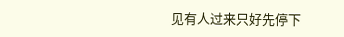见有人过来只好先停下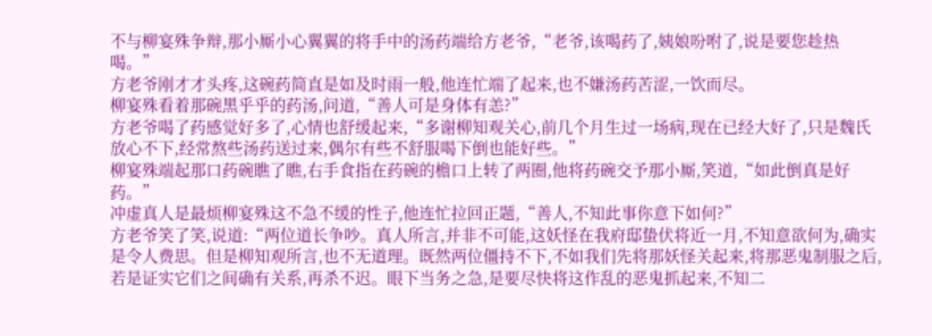不与柳宴殊争辩,那小厮小心翼翼的将手中的汤药端给方老爷,“老爷,该喝药了,姨娘吩咐了,说是要您趁热喝。”
方老爷刚才才头疼,这碗药简直是如及时雨一般,他连忙端了起来,也不嫌汤药苦涩,一饮而尽。
柳宴殊看着那碗黑乎乎的药汤,问道,“善人可是身体有恙?”
方老爷喝了药感觉好多了,心情也舒缓起来,“多谢柳知观关心,前几个月生过一场病,现在已经大好了,只是魏氏放心不下,经常熬些汤药送过来,偶尔有些不舒服喝下倒也能好些。”
柳宴殊端起那口药碗瞧了瞧,右手食指在药碗的檐口上转了两圈,他将药碗交予那小厮,笑道,“如此倒真是好药。”
冲虚真人是最烦柳宴殊这不急不缓的性子,他连忙拉回正题,“善人,不知此事你意下如何?”
方老爷笑了笑,说道:“两位道长争吵。真人所言,并非不可能,这妖怪在我府邸蛰伏将近一月,不知意欲何为,确实是令人费思。但是柳知观所言,也不无道理。既然两位僵持不下,不如我们先将那妖怪关起来,将那恶鬼制服之后,若是证实它们之间确有关系,再杀不迟。眼下当务之急,是要尽快将这作乱的恶鬼抓起来,不知二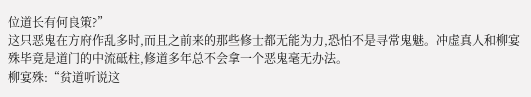位道长有何良策?”
这只恶鬼在方府作乱多时,而且之前来的那些修士都无能为力,恐怕不是寻常鬼魅。冲虚真人和柳宴殊毕竟是道门的中流砥柱,修道多年总不会拿一个恶鬼毫无办法。
柳宴殊:“贫道听说这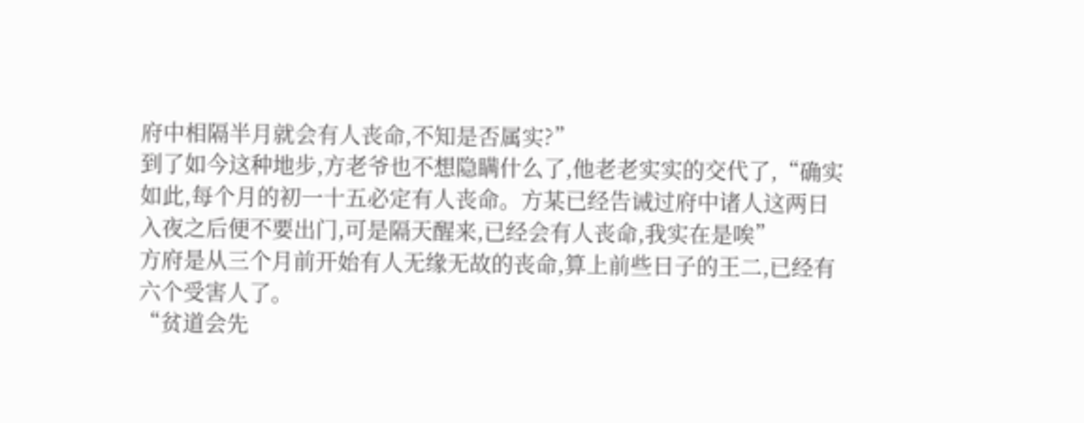府中相隔半月就会有人丧命,不知是否属实?”
到了如今这种地步,方老爷也不想隐瞒什么了,他老老实实的交代了,“确实如此,每个月的初一十五必定有人丧命。方某已经告诫过府中诸人这两日入夜之后便不要出门,可是隔天醒来,已经会有人丧命,我实在是唉”
方府是从三个月前开始有人无缘无故的丧命,算上前些日子的王二,已经有六个受害人了。
“贫道会先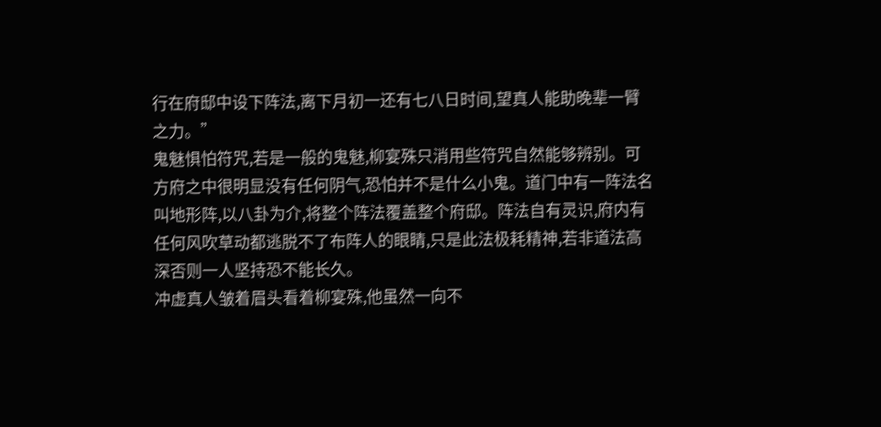行在府邸中设下阵法,离下月初一还有七八日时间,望真人能助晚辈一臂之力。”
鬼魅惧怕符咒,若是一般的鬼魅,柳宴殊只消用些符咒自然能够辨别。可方府之中很明显没有任何阴气,恐怕并不是什么小鬼。道门中有一阵法名叫地形阵,以八卦为介,将整个阵法覆盖整个府邸。阵法自有灵识,府内有任何风吹草动都逃脱不了布阵人的眼睛,只是此法极耗精神,若非道法高深否则一人坚持恐不能长久。
冲虚真人皱着眉头看着柳宴殊,他虽然一向不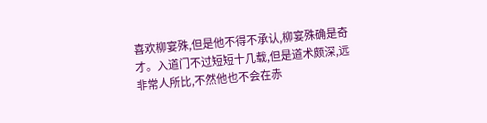喜欢柳宴殊,但是他不得不承认,柳宴殊确是奇才。入道门不过短短十几载,但是道术颇深,远非常人所比,不然他也不会在赤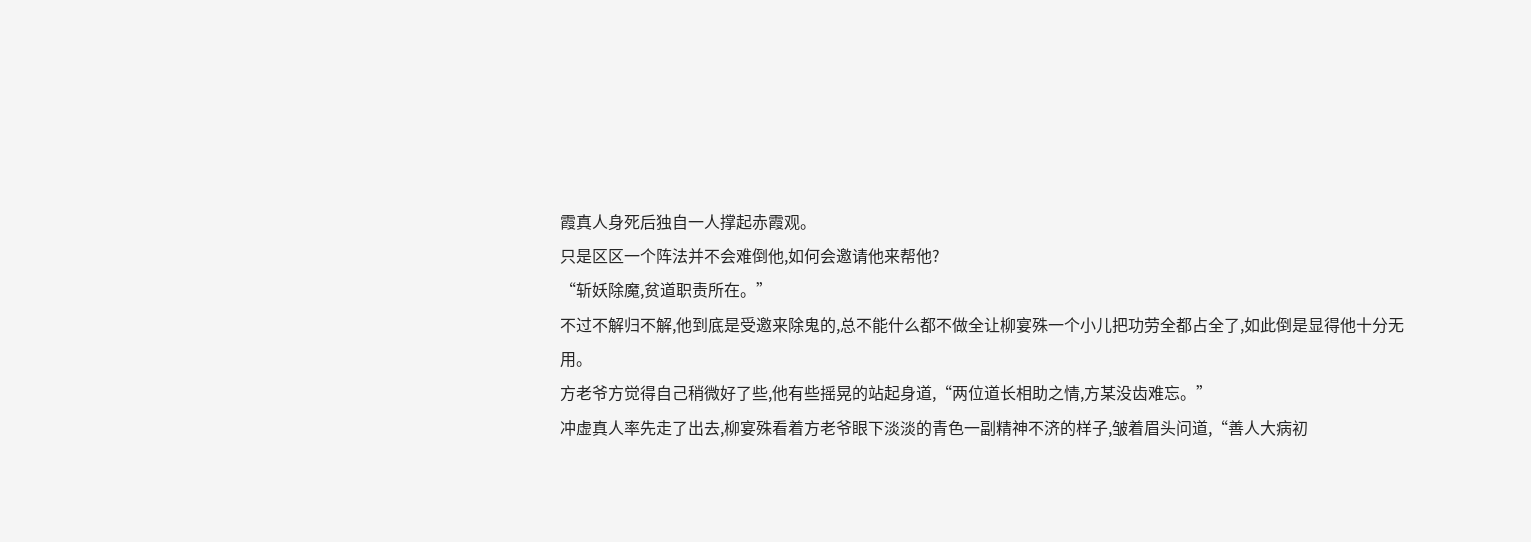霞真人身死后独自一人撑起赤霞观。
只是区区一个阵法并不会难倒他,如何会邀请他来帮他?
“斩妖除魔,贫道职责所在。”
不过不解归不解,他到底是受邀来除鬼的,总不能什么都不做全让柳宴殊一个小儿把功劳全都占全了,如此倒是显得他十分无用。
方老爷方觉得自己稍微好了些,他有些摇晃的站起身道,“两位道长相助之情,方某没齿难忘。”
冲虚真人率先走了出去,柳宴殊看着方老爷眼下淡淡的青色一副精神不济的样子,皱着眉头问道,“善人大病初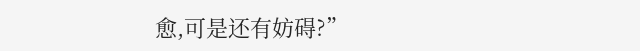愈,可是还有妨碍?”